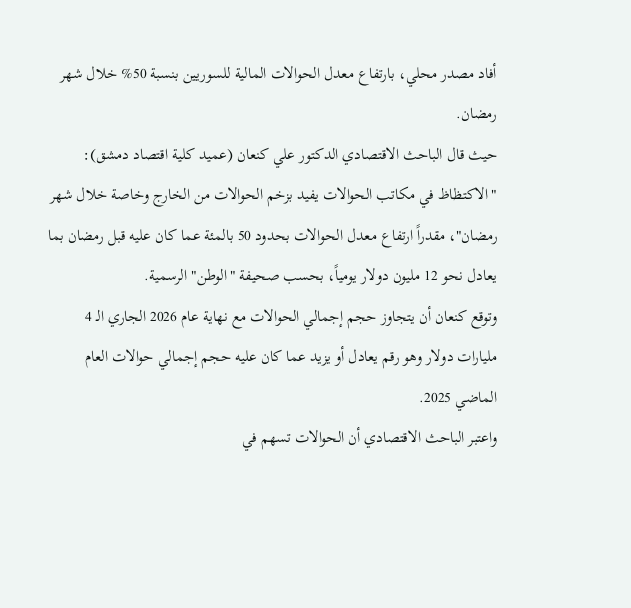أفاد مصدر محلي، بارتفاع معدل الحوالات المالية للسوريين بنسبة 50% خلال شهر رمضان.
حيث قال الباحث الاقتصادي الدكتور علي كنعان (عميد كلية اقتصاد دمشق): "الاكتظاظ في مكاتب الحوالات يفيد بزخم الحوالات من الخارج وخاصة خلال شهر رمضان"، مقدراً ارتفاع معدل الحوالات بحدود 50 بالمئة عما كان عليه قبل رمضان بما يعادل نحو 12 مليون دولار يومياً، بحسب صحيفة "الوطن" الرسمية.
وتوقع كنعان أن يتجاوز حجم إجمالي الحوالات مع نهاية عام 2026 الجاري الـ 4 مليارات دولار وهو رقم يعادل أو يزيد عما كان عليه حجم إجمالي حوالات العام الماضي 2025.
واعتبر الباحث الاقتصادي أن الحوالات تسهم في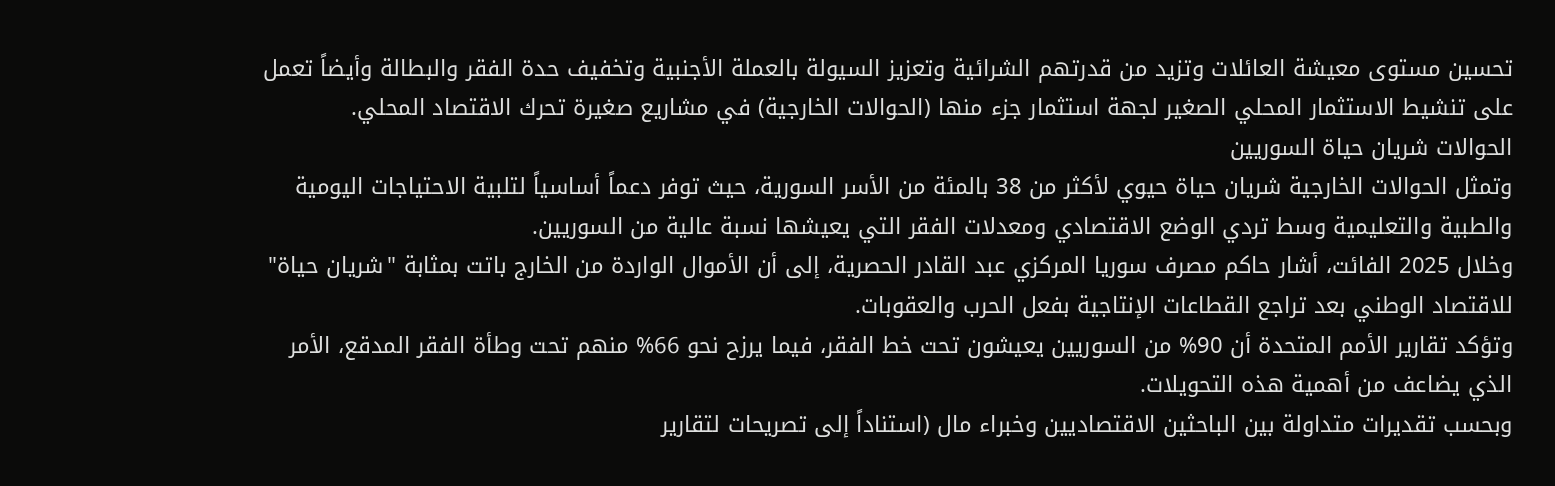تحسين مستوى معيشة العائلات وتزيد من قدرتهم الشرائية وتعزيز السيولة بالعملة الأجنبية وتخفيف حدة الفقر والبطالة وأيضاً تعمل على تنشيط الاستثمار المحلي الصغير لجهة استثمار جزء منها (الحوالات الخارجية) في مشاريع صغيرة تحرك الاقتصاد المحلي.
الحوالات شريان حياة السوريين
وتمثل الحوالات الخارجية شريان حياة حيوي لأكثر من 38 بالمئة من الأسر السورية، حيث توفر دعماً أساسياً لتلبية الاحتياجات اليومية والطبية والتعليمية وسط تردي الوضع الاقتصادي ومعدلات الفقر التي يعيشها نسبة عالية من السوريين.
وخلال 2025 الفائت، أشار حاكم مصرف سوريا المركزي عبد القادر الحصرية، إلى أن الأموال الواردة من الخارج باتت بمثابة "شريان حياة" للاقتصاد الوطني بعد تراجع القطاعات الإنتاجية بفعل الحرب والعقوبات.
وتؤكد تقارير الأمم المتحدة أن 90% من السوريين يعيشون تحت خط الفقر، فيما يرزح نحو 66% منهم تحت وطأة الفقر المدقع، الأمر الذي يضاعف من أهمية هذه التحويلات.
وبحسب تقديرات متداولة بين الباحثين الاقتصاديين وخبراء مال (استناداً إلى تصريحات لتقارير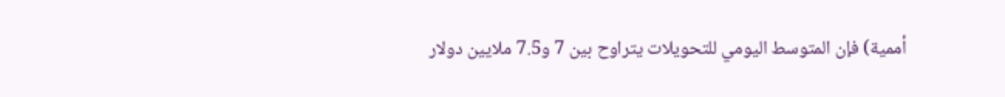أممية) فإن المتوسط اليومي للتحويلات يتراوح بين 7 و7.5 ملايين دولار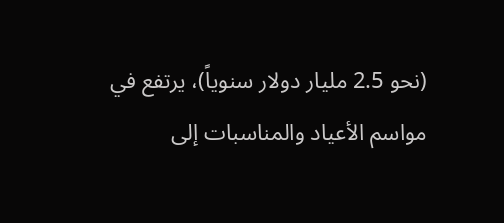(نحو 2.5 مليار دولار سنوياً)، يرتفع في مواسم الأعياد والمناسبات إلى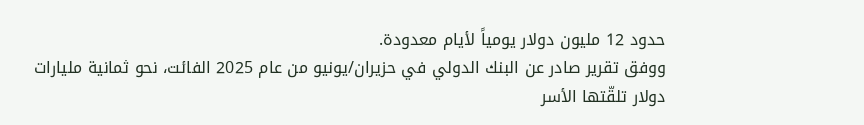حدود 12 مليون دولار يومياً لأيام معدودة.
ووفق تقرير صادر عن البنك الدولي في حزيران/يونيو من عام 2025 الفائت، نحو ثمانية مليارات دولار تلقّتها الأسر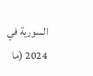السورية في 2024 (ما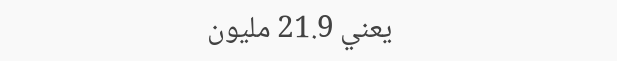يعني 21.9 مليون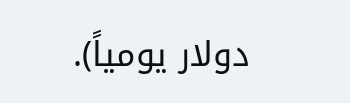دولار يومياً).